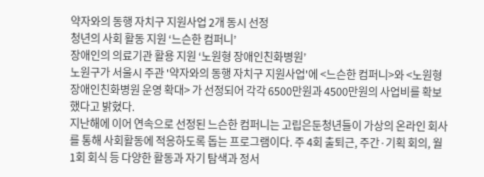약자와의 동행 자치구 지원사업 2개 동시 선정
청년의 사회 활동 지원 ‘느슨한 컴퍼니’
장애인의 의료기관 활용 지원 ‘노원형 장애인친화병원’
노원구가 서울시 주관 '약자와의 동행 자치구 지원사업'에 <느슨한 컴퍼니>와 <노원형 장애인친화병원 운영 확대> 가 선정되어 각각 6500만원과 4500만원의 사업비를 확보했다고 밝혔다.
지난해에 이어 연속으로 선정된 느슨한 컴퍼니는 고립은둔청년들이 가상의 온라인 회사를 통해 사회활동에 적응하도록 돕는 프로그램이다. 주 4회 출퇴근, 주간·기획 회의, 월 1회 회식 등 다양한 활동과 자기 탐색과 정서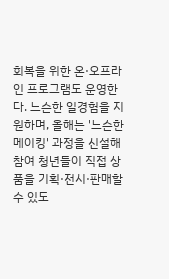회복을 위한 온·오프라인 프로그램도 운영한다. 느슨한 일경험을 지원하며, 올해는 '느슨한 메이킹' 과정을 신설해 참여 청년들이 직접 상품을 기획·전시·판매할 수 있도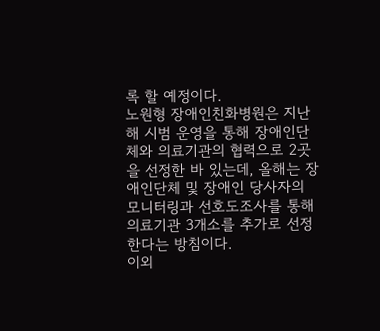록 할 예정이다.
노원형 장애인친화병원은 지난해 시범 운영을 통해 장애인단체와 의료기관의 협력으로 2곳을 선정한 바 있는데, 올해는 장애인단체 및 장애인 당사자의 모니터링과 선호도조사를 통해 의료기관 3개소를 추가로 선정한다는 방침이다.
이외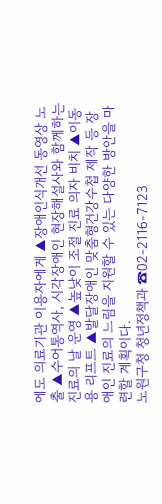에도 의료기관 이용자에게 ▲장애인식개선 동영상 노출 ▲수어통역사, 시각장애인 현장해설사와 함께하는 진료의 날 운영 ▲높낮이 조절 진료 의자 비치 ▲이동용 리프트 ▲발달장애인 맞춤형건강수첩 제작 등 장애인 진료의 느림을 지원할 수 있는 다양한 방안을 마련할 계획이다.
노원구청 청년정책과 ☎02-2116-7123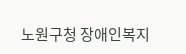노원구청 장애인복지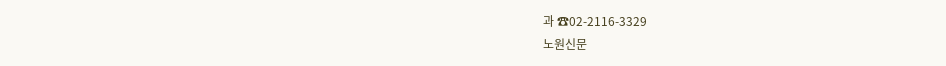과 ☎02-2116-3329
노원신문